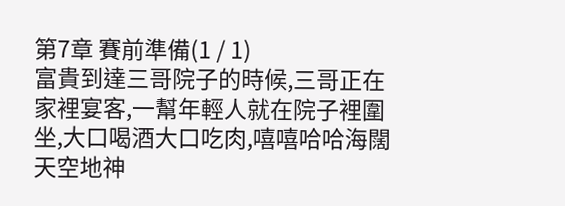第7章 賽前準備(1 / 1)
富貴到達三哥院子的時候,三哥正在家裡宴客,一幫年輕人就在院子裡圍坐,大口喝酒大口吃肉,嘻嘻哈哈海闊天空地神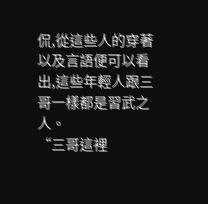侃,從這些人的穿著以及言語便可以看出,這些年輕人跟三哥一樣都是習武之人。
“三哥這裡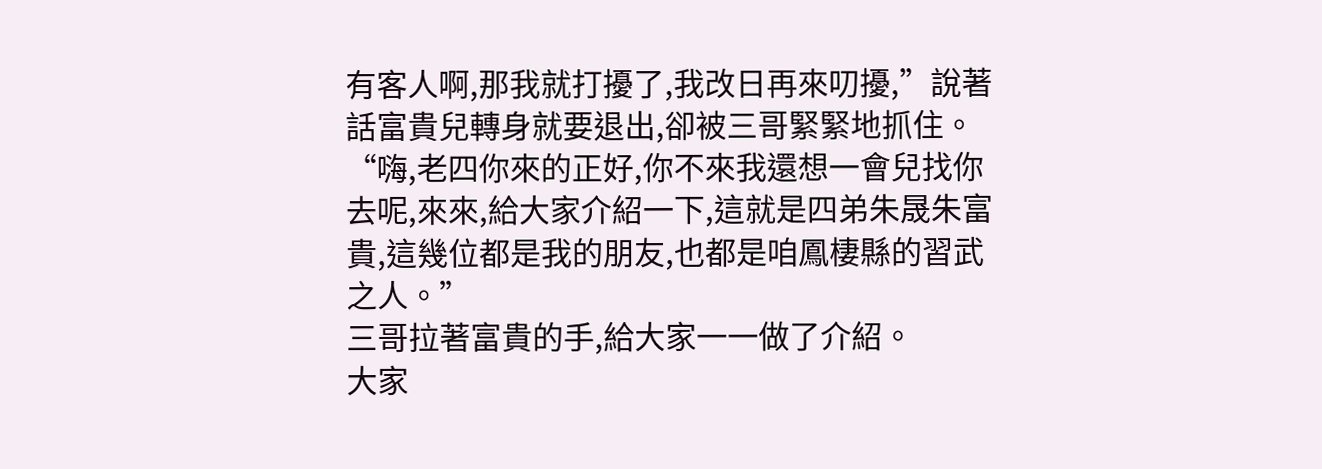有客人啊,那我就打擾了,我改日再來叨擾,”說著話富貴兒轉身就要退出,卻被三哥緊緊地抓住。
“嗨,老四你來的正好,你不來我還想一會兒找你去呢,來來,給大家介紹一下,這就是四弟朱晟朱富貴,這幾位都是我的朋友,也都是咱鳳棲縣的習武之人。”
三哥拉著富貴的手,給大家一一做了介紹。
大家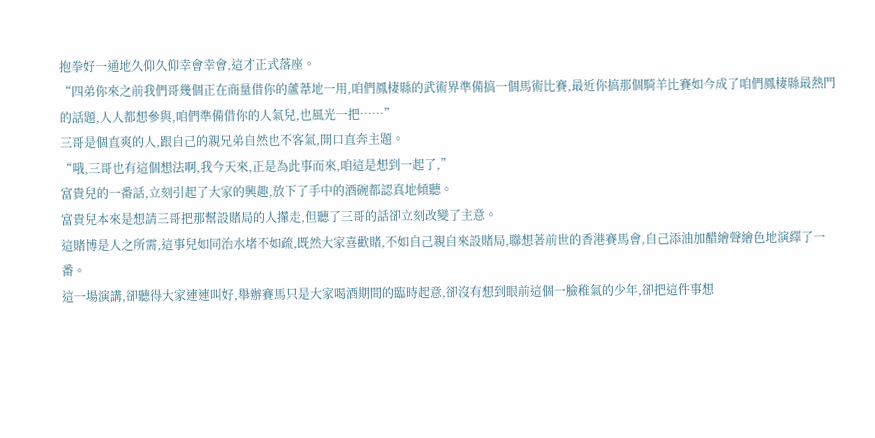抱拳好一通地久仰久仰幸會幸會,這才正式落座。
“四弟你來之前我們哥幾個正在商量借你的蘆葦地一用,咱們鳳棲縣的武術界準備搞一個馬術比賽,最近你搞那個騎羊比賽如今成了咱們鳳棲縣最熱門的話題,人人都想參與,咱們準備借你的人氣兒,也風光一把……”
三哥是個直爽的人,跟自己的親兄弟自然也不客氣,開口直奔主題。
“哦,三哥也有這個想法啊,我今天來,正是為此事而來,咱這是想到一起了,”
富貴兒的一番話,立刻引起了大家的興趣,放下了手中的酒碗都認真地傾聽。
富貴兒本來是想請三哥把那幫設賭局的人攆走,但聽了三哥的話卻立刻改變了主意。
這賭博是人之所需,這事兒如同治水堵不如疏,既然大家喜歡賭,不如自己親自來設賭局,聯想著前世的香港賽馬會,自己添油加醋繪聲繪色地演繹了一番。
這一場演講,卻聽得大家連連叫好,舉辦賽馬只是大家喝酒期間的臨時起意,卻沒有想到眼前這個一臉稚氣的少年,卻把這件事想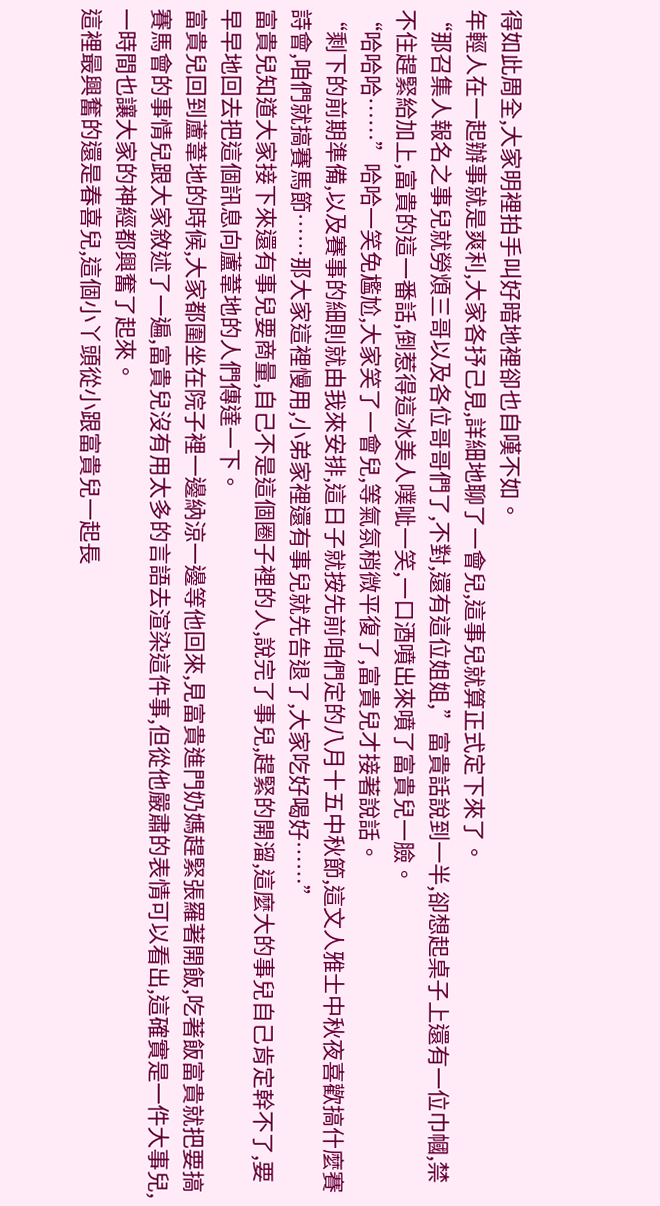得如此周全,大家明裡拍手叫好暗地裡卻也自嘆不如。
年輕人在一起辦事就是爽利,大家各抒己見,詳細地聊了一會兒,這事兒就算正式定下來了。
“那召集人報名之事兒就勞煩三哥以及各位哥哥們了,不對,還有這位姐姐,”富貴話說到一半,卻想起桌子上還有一位巾幗,禁不住趕緊給加上,富貴的這一番話,倒惹得這冰美人噗呲一笑,一口酒噴出來噴了富貴兒一臉。
“哈哈哈……”哈哈一笑免尷尬,大家笑了一會兒,等氣氛稍微平復了,富貴兒才接著說話。
“剩下的前期準備,以及賽事的細則就由我來安排,這日子就按先前咱們定的八月十五中秋節,這文人雅士中秋夜喜歡搞什麼賽詩會,咱們就搞賽馬節……那大家這裡慢用,小弟家裡還有事兒就先告退了,大家吃好喝好……”
富貴兒知道大家接下來還有事兒要商量,自己不是這個圈子裡的人,說完了事兒,趕緊的開溜,這麼大的事兒自己肯定幹不了,要早早地回去把這個訊息向蘆葦地的人們傳達一下。
富貴兒回到蘆葦地的時候,大家都圍坐在院子裡一邊納涼一邊等他回來,見富貴進門奶媽趕緊張羅著開飯,吃著飯富貴就把要搞賽馬會的事情兒跟大家敘述了一遍,富貴兒沒有用太多的言語去渲染這件事,但從他嚴肅的表情可以看出,這確實是一件大事兒,一時間也讓大家的神經都興奮了起來。
這裡最興奮的還是春喜兒,這個小丫頭從小跟富貴兒一起長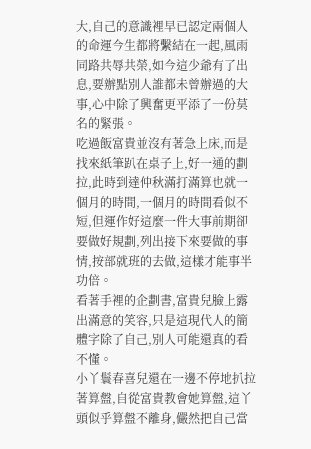大,自己的意識裡早已認定兩個人的命運今生都將繫結在一起,風雨同路共辱共榮,如今這少爺有了出息,要辦點別人誰都未曾辦過的大事,心中除了興奮更平添了一份莫名的緊張。
吃過飯富貴並沒有著急上床,而是找來紙筆趴在桌子上,好一通的劃拉,此時到達仲秋滿打滿算也就一個月的時間,一個月的時間看似不短,但運作好這麼一件大事前期卻要做好規劃,列出接下來要做的事情,按部就班的去做,這樣才能事半功倍。
看著手裡的企劃書,富貴兒臉上露出滿意的笑容,只是這現代人的簡體字除了自己,別人可能還真的看不懂。
小丫鬟春喜兒還在一邊不停地扒拉著算盤,自從富貴教會她算盤,這丫頭似乎算盤不離身,儼然把自己當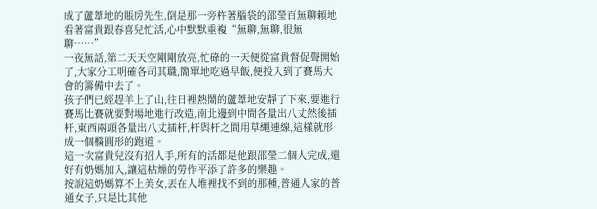成了蘆葦地的賬房先生,倒是那一旁杵著腦袋的邵瑩百無聊賴地看著富貴跟春喜兒忙活,心中默默重複“無聊,無聊,很無聊……”
一夜無話,第二天天空剛剛放亮,忙碌的一天便從富貴督促聲開始了,大家分工明確各司其職,簡單地吃過早飯,便投入到了賽馬大會的籌備中去了。
孩子們已經趕羊上了山,往日裡熱鬧的蘆葦地安靜了下來,要進行賽馬比賽就要對場地進行改造,南北邊到中間各量出八丈然後插杆,東西兩頭各量出八丈插杆,杆與杆之間用草繩連線,這樣就形成一個橢圓形的跑道。
這一次富貴兒沒有招人手,所有的活都是他跟邵瑩二個人完成,還好有奶媽加入,讓這枯燥的勞作平添了許多的樂趣。
按說這奶媽算不上美女,丟在人堆裡找不到的那種,普通人家的普通女子,只是比其他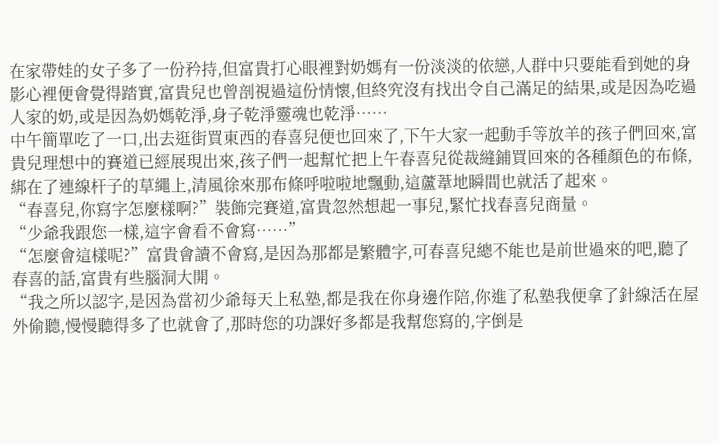在家帶娃的女子多了一份矜持,但富貴打心眼裡對奶媽有一份淡淡的依戀,人群中只要能看到她的身影心裡便會覺得踏實,富貴兒也曾剖視過這份情懷,但終究沒有找出令自己滿足的結果,或是因為吃過人家的奶,或是因為奶媽乾淨,身子乾淨靈魂也乾淨……
中午簡單吃了一口,出去逛街買東西的春喜兒便也回來了,下午大家一起動手等放羊的孩子們回來,富貴兒理想中的賽道已經展現出來,孩子們一起幫忙把上午春喜兒從裁縫鋪買回來的各種顏色的布條,綁在了連線杆子的草繩上,清風徐來那布條呼啦啦地飄動,這蘆葦地瞬間也就活了起來。
“春喜兒,你寫字怎麼樣啊?”裝飾完賽道,富貴忽然想起一事兒,緊忙找春喜兒商量。
“少爺我跟您一樣,這字會看不會寫……”
“怎麼會這樣呢?”富貴會讀不會寫,是因為那都是繁體字,可春喜兒總不能也是前世過來的吧,聽了春喜的話,富貴有些腦洞大開。
“我之所以認字,是因為當初少爺每天上私塾,都是我在你身邊作陪,你進了私塾我便拿了針線活在屋外偷聽,慢慢聽得多了也就會了,那時您的功課好多都是我幫您寫的,字倒是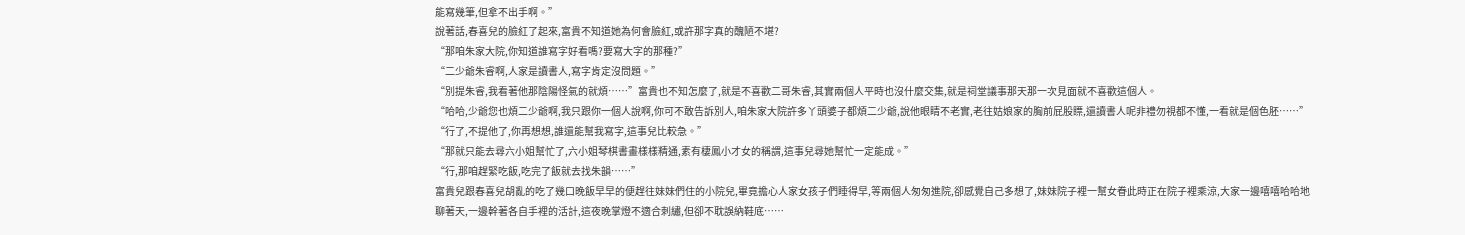能寫幾筆,但拿不出手啊。”
說著話,春喜兒的臉紅了起來,富貴不知道她為何會臉紅,或許那字真的醜陋不堪?
“那咱朱家大院,你知道誰寫字好看嗎?要寫大字的那種?”
“二少爺朱睿啊,人家是讀書人,寫字肯定沒問題。”
“別提朱睿,我看著他那陰陽怪氣的就煩……”富貴也不知怎麼了,就是不喜歡二哥朱睿,其實兩個人平時也沒什麼交集,就是祠堂議事那天那一次見面就不喜歡這個人。
“哈哈,少爺您也煩二少爺啊,我只跟你一個人說啊,你可不敢告訴別人,咱朱家大院許多丫頭婆子都煩二少爺,說他眼睛不老實,老往姑娘家的胸前屁股瞟,還讀書人呢非禮勿視都不懂,一看就是個色胚……”
“行了,不提他了,你再想想,誰還能幫我寫字,這事兒比較急。”
“那就只能去尋六小姐幫忙了,六小姐琴棋書畫樣樣精通,素有棲鳳小才女的稱謂,這事兒尋她幫忙一定能成。”
“行,那咱趕緊吃飯,吃完了飯就去找朱韻……”
富貴兒跟春喜兒胡亂的吃了幾口晚飯早早的便趕往妹妹們住的小院兒,畢竟擔心人家女孩子們睡得早,等兩個人匆匆進院,卻感覺自己多想了,妹妹院子裡一幫女眷此時正在院子裡乘涼,大家一邊嘻嘻哈哈地聊著天,一邊幹著各自手裡的活計,這夜晚掌燈不適合刺繡,但卻不耽誤納鞋底……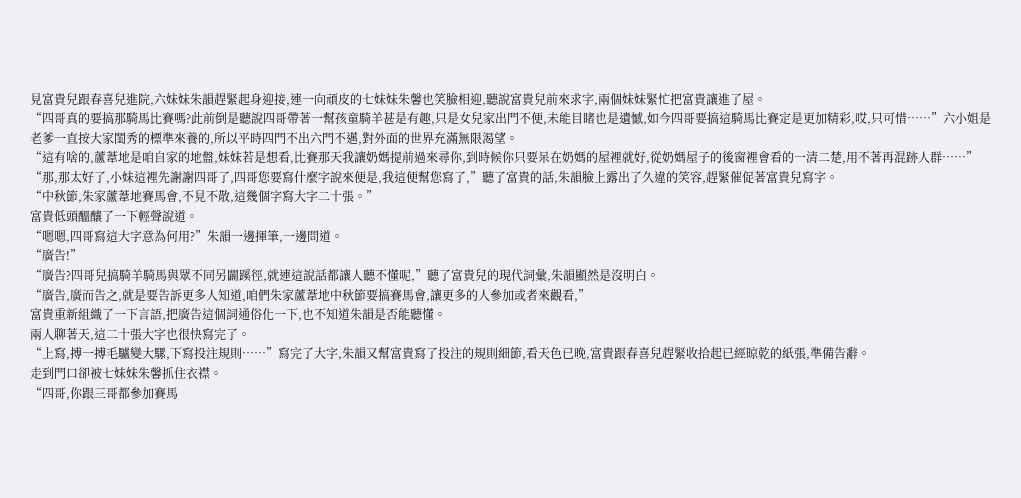見富貴兒跟春喜兒進院,六妹妹朱韻趕緊起身迎接,連一向頑皮的七妹妹朱馨也笑臉相迎,聽說富貴兒前來求字,兩個妹妹緊忙把富貴讓進了屋。
“四哥真的要搞那騎馬比賽嗎?此前倒是聽說四哥帶著一幫孩童騎羊甚是有趣,只是女兒家出門不便,未能目睹也是遺憾,如今四哥要搞這騎馬比賽定是更加精彩,哎,只可惜……”六小姐是老爹一直按大家閨秀的標準來養的,所以平時四門不出六門不邁,對外面的世界充滿無限渴望。
“這有啥的,蘆葦地是咱自家的地盤,妹妹若是想看,比賽那天我讓奶媽提前過來尋你,到時候你只要呆在奶媽的屋裡就好,從奶媽屋子的後窗裡會看的一清二楚,用不著再混跡人群……”
“那,那太好了,小妹這裡先謝謝四哥了,四哥您要寫什麼字說來便是,我這便幫您寫了,”聽了富貴的話,朱韻臉上露出了久違的笑容,趕緊催促著富貴兒寫字。
“中秋節,朱家蘆葦地賽馬會,不見不散,這幾個字寫大字二十張。”
富貴低頭醞釀了一下輕聲說道。
“嗯嗯,四哥寫這大字意為何用?”朱韻一邊揮筆,一邊問道。
“廣告!”
“廣告?四哥兒搞騎羊騎馬與眾不同另闢蹊徑,就連這說話都讓人聽不懂呢,”聽了富貴兒的現代詞彙,朱韻顯然是沒明白。
“廣告,廣而告之,就是要告訴更多人知道,咱們朱家蘆葦地中秋節要搞賽馬會,讓更多的人參加或者來觀看,”
富貴重新組織了一下言語,把廣告這個詞通俗化一下,也不知道朱韻是否能聽懂。
兩人聊著天,這二十張大字也很快寫完了。
“上寫,搏一搏毛驢變大騾,下寫投注規則……”寫完了大字,朱韻又幫富貴寫了投注的規則細節,看天色已晚,富貴跟春喜兒趕緊收拾起已經晾乾的紙張,準備告辭。
走到門口卻被七妹妹朱馨抓住衣襟。
“四哥,你跟三哥都參加賽馬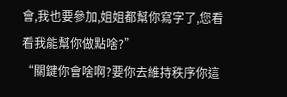會,我也要參加,姐姐都幫你寫字了,您看看我能幫你做點啥?”
“關鍵你會啥啊?要你去維持秩序你這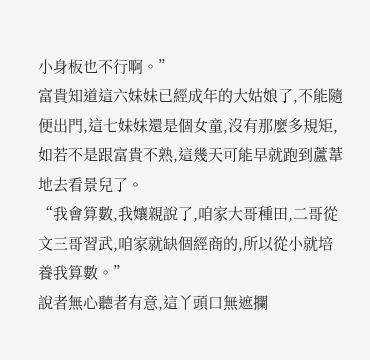小身板也不行啊。”
富貴知道這六妹妹已經成年的大姑娘了,不能隨便出門,這七妹妹還是個女童,沒有那麼多規矩,如若不是跟富貴不熟,這幾天可能早就跑到蘆葦地去看景兒了。
“我會算數,我孃親說了,咱家大哥種田,二哥從文三哥習武,咱家就缺個經商的,所以從小就培養我算數。”
說者無心聽者有意,這丫頭口無遮攔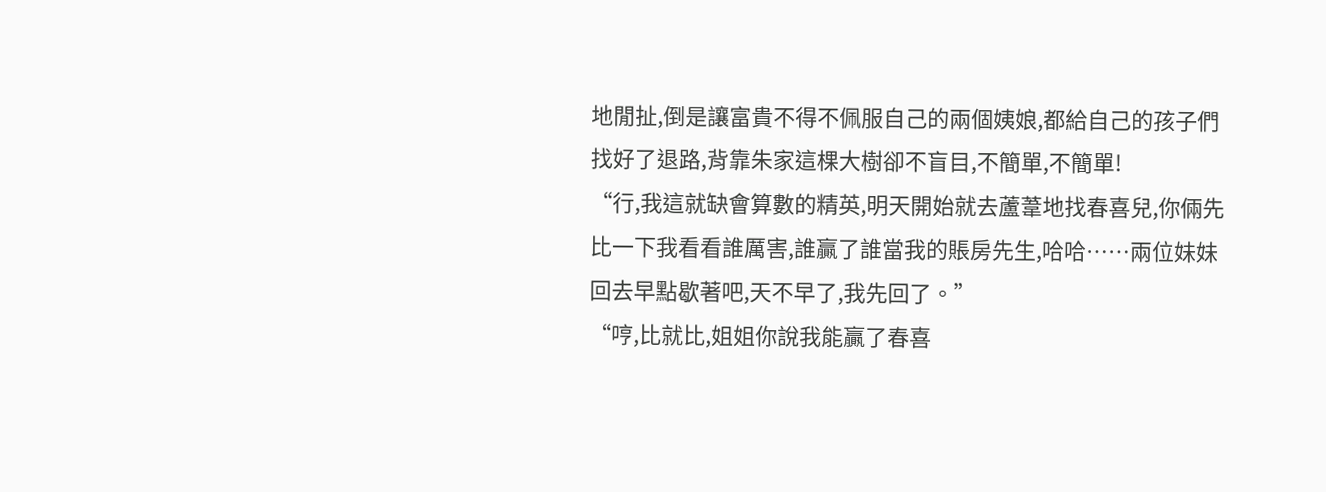地閒扯,倒是讓富貴不得不佩服自己的兩個姨娘,都給自己的孩子們找好了退路,背靠朱家這棵大樹卻不盲目,不簡單,不簡單!
“行,我這就缺會算數的精英,明天開始就去蘆葦地找春喜兒,你倆先比一下我看看誰厲害,誰贏了誰當我的賬房先生,哈哈……兩位妹妹回去早點歇著吧,天不早了,我先回了。”
“哼,比就比,姐姐你說我能贏了春喜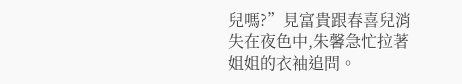兒嗎?”見富貴跟春喜兒消失在夜色中,朱馨急忙拉著姐姐的衣袖追問。